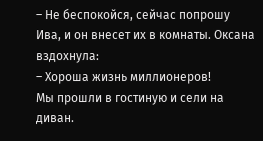– Не беспокойся, сейчас попрошу Ива, и он внесет их в комнаты. Оксана вздохнула:
– Хороша жизнь миллионеров!
Мы прошли в гостиную и сели на диван.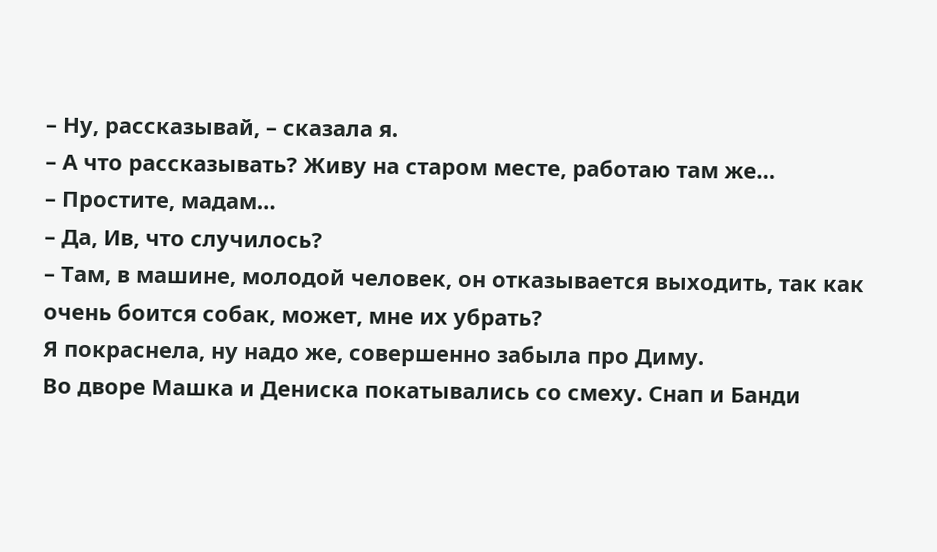– Ну, рассказывай, – сказала я.
– А что рассказывать? Живу на старом месте, работаю там же…
– Простите, мадам…
– Да, Ив, что случилось?
– Там, в машине, молодой человек, он отказывается выходить, так как очень боится собак, может, мне их убрать?
Я покраснела, ну надо же, совершенно забыла про Диму.
Во дворе Машка и Дениска покатывались со смеху. Снап и Банди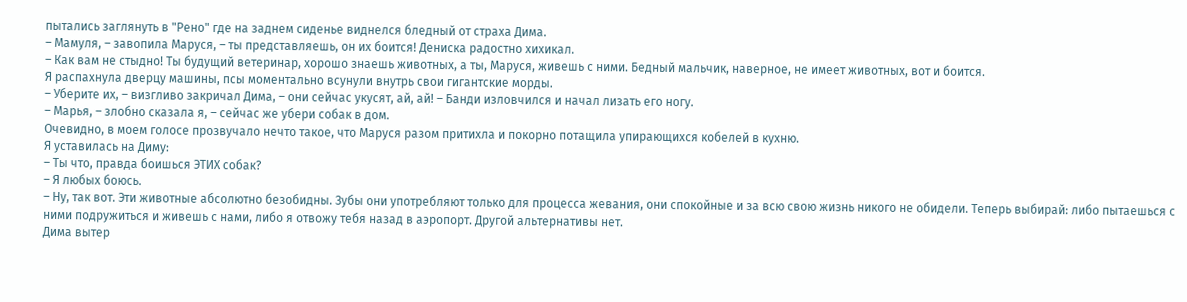пытались заглянуть в "Рено" где на заднем сиденье виднелся бледный от страха Дима.
– Мамуля, – завопила Маруся, – ты представляешь, он их боится! Дениска радостно хихикал.
– Как вам не стыдно! Ты будущий ветеринар, хорошо знаешь животных, а ты, Маруся, живешь с ними. Бедный мальчик, наверное, не имеет животных, вот и боится.
Я распахнула дверцу машины, псы моментально всунули внутрь свои гигантские морды.
– Уберите их, – визгливо закричал Дима, – они сейчас укусят, ай, ай! – Банди изловчился и начал лизать его ногу.
– Марья, – злобно сказала я, – сейчас же убери собак в дом.
Очевидно, в моем голосе прозвучало нечто такое, что Маруся разом притихла и покорно потащила упирающихся кобелей в кухню.
Я уставилась на Диму:
– Ты что, правда боишься ЭТИХ собак?
– Я любых боюсь.
– Ну, так вот. Эти животные абсолютно безобидны. Зубы они употребляют только для процесса жевания, они спокойные и за всю свою жизнь никого не обидели. Теперь выбирай: либо пытаешься с ними подружиться и живешь с нами, либо я отвожу тебя назад в аэропорт. Другой альтернативы нет.
Дима вытер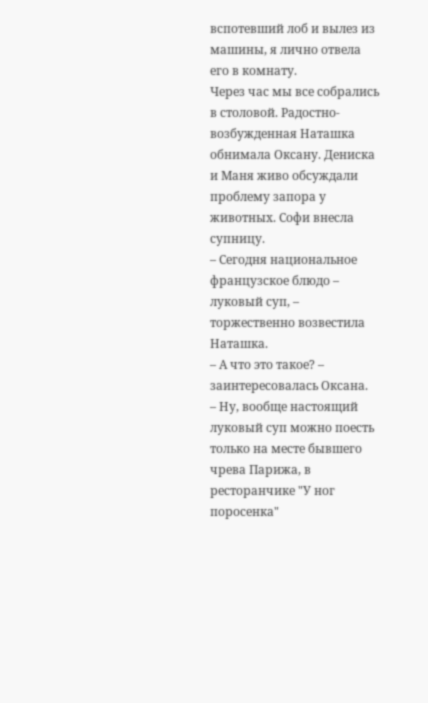вспотевший лоб и вылез из машины, я лично отвела его в комнату.
Через час мы все собрались в столовой. Радостно-возбужденная Наташка обнимала Оксану. Дениска и Маня живо обсуждали проблему запора у животных. Софи внесла супницу.
– Сегодня национальное французское блюдо – луковый суп, – торжественно возвестила Наташка.
– А что это такое? – заинтересовалась Оксана.
– Ну, вообще настоящий луковый суп можно поесть только на месте бывшего чрева Парижа, в ресторанчике "У ног поросенка"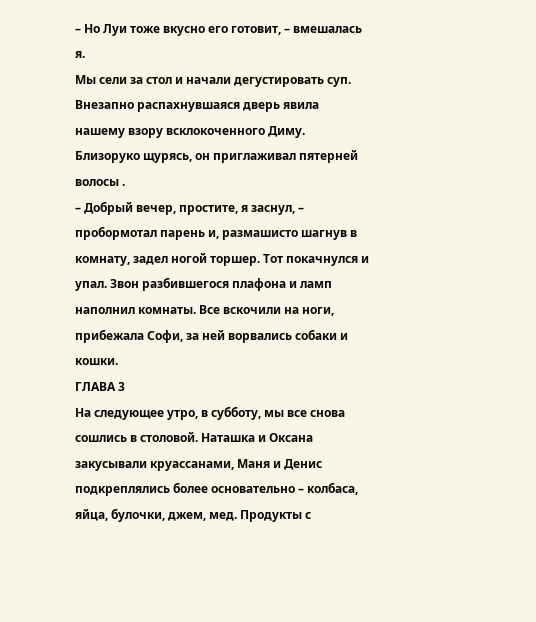– Но Луи тоже вкусно его готовит, – вмешалась я.
Мы сели за стол и начали дегустировать суп. Внезапно распахнувшаяся дверь явила нашему взору всклокоченного Диму. Близоруко щурясь, он приглаживал пятерней волосы .
– Добрый вечер, простите, я заснул, – пробормотал парень и, размашисто шагнув в комнату, задел ногой торшер. Тот покачнулся и упал. Звон разбившегося плафона и ламп наполнил комнаты. Все вскочили на ноги, прибежала Софи, за ней ворвались собаки и кошки.
ГЛАВА 3
На следующее утро, в субботу, мы все снова сошлись в столовой. Наташка и Оксана закусывали круассанами, Маня и Денис подкреплялись более основательно – колбаса, яйца, булочки, джем, мед. Продукты с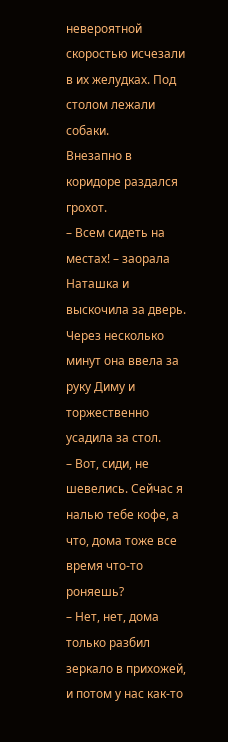невероятной скоростью исчезали в их желудках. Под столом лежали собаки.
Внезапно в коридоре раздался грохот.
– Всем сидеть на местах! – заорала Наташка и выскочила за дверь.
Через несколько минут она ввела за руку Диму и торжественно усадила за стол.
– Вот, сиди, не шевелись. Сейчас я налью тебе кофе, а что, дома тоже все время что-то роняешь?
– Нет, нет, дома только разбил зеркало в прихожей, и потом у нас как-то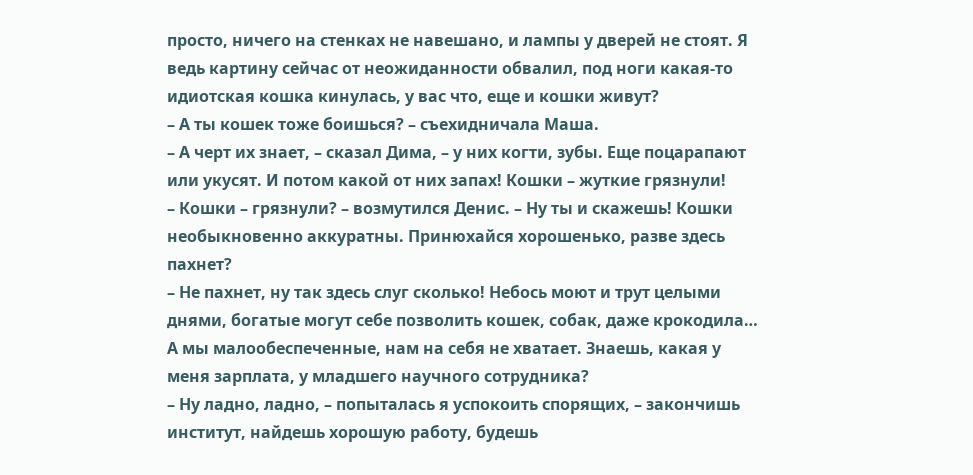просто, ничего на стенках не навешано, и лампы у дверей не стоят. Я ведь картину сейчас от неожиданности обвалил, под ноги какая-то идиотская кошка кинулась, у вас что, еще и кошки живут?
– А ты кошек тоже боишься? – съехидничала Маша.
– А черт их знает, – сказал Дима, – у них когти, зубы. Еще поцарапают или укусят. И потом какой от них запах! Кошки – жуткие грязнули!
– Кошки – грязнули? – возмутился Денис. – Ну ты и скажешь! Кошки необыкновенно аккуратны. Принюхайся хорошенько, разве здесь пахнет?
– Не пахнет, ну так здесь слуг сколько! Небось моют и трут целыми днями, богатые могут себе позволить кошек, собак, даже крокодила… А мы малообеспеченные, нам на себя не хватает. Знаешь, какая у меня зарплата, у младшего научного сотрудника?
– Ну ладно, ладно, – попыталась я успокоить спорящих, – закончишь институт, найдешь хорошую работу, будешь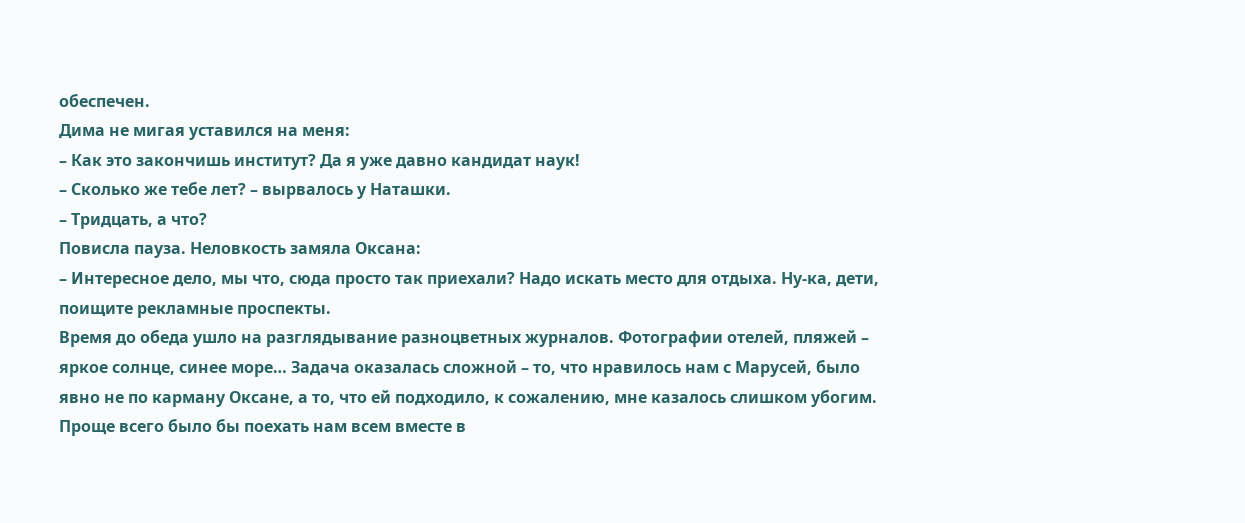обеспечен.
Дима не мигая уставился на меня:
– Как это закончишь институт? Да я уже давно кандидат наук!
– Сколько же тебе лет? – вырвалось у Наташки.
– Тридцать, а что?
Повисла пауза. Неловкость замяла Оксана:
– Интересное дело, мы что, сюда просто так приехали? Надо искать место для отдыха. Ну-ка, дети, поищите рекламные проспекты.
Время до обеда ушло на разглядывание разноцветных журналов. Фотографии отелей, пляжей – яркое солнце, синее море… Задача оказалась сложной – то, что нравилось нам с Марусей, было явно не по карману Оксане, а то, что ей подходило, к сожалению, мне казалось слишком убогим. Проще всего было бы поехать нам всем вместе в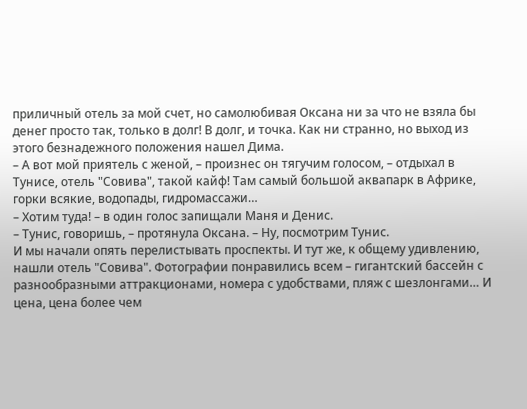приличный отель за мой счет, но самолюбивая Оксана ни за что не взяла бы денег просто так, только в долг! В долг, и точка. Как ни странно, но выход из этого безнадежного положения нашел Дима.
– А вот мой приятель с женой, – произнес он тягучим голосом, – отдыхал в Тунисе, отель "Совива", такой кайф! Там самый большой аквапарк в Африке, горки всякие, водопады, гидромассажи…
– Хотим туда! – в один голос запищали Маня и Денис.
– Тунис, говоришь, – протянула Оксана. – Ну, посмотрим Тунис.
И мы начали опять перелистывать проспекты. И тут же, к общему удивлению, нашли отель "Совива". Фотографии понравились всем – гигантский бассейн с разнообразными аттракционами, номера с удобствами, пляж с шезлонгами… И цена, цена более чем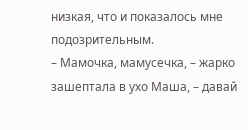низкая, что и показалось мне подозрительным.
– Мамочка, мамусечка, – жарко зашептала в ухо Маша, – давай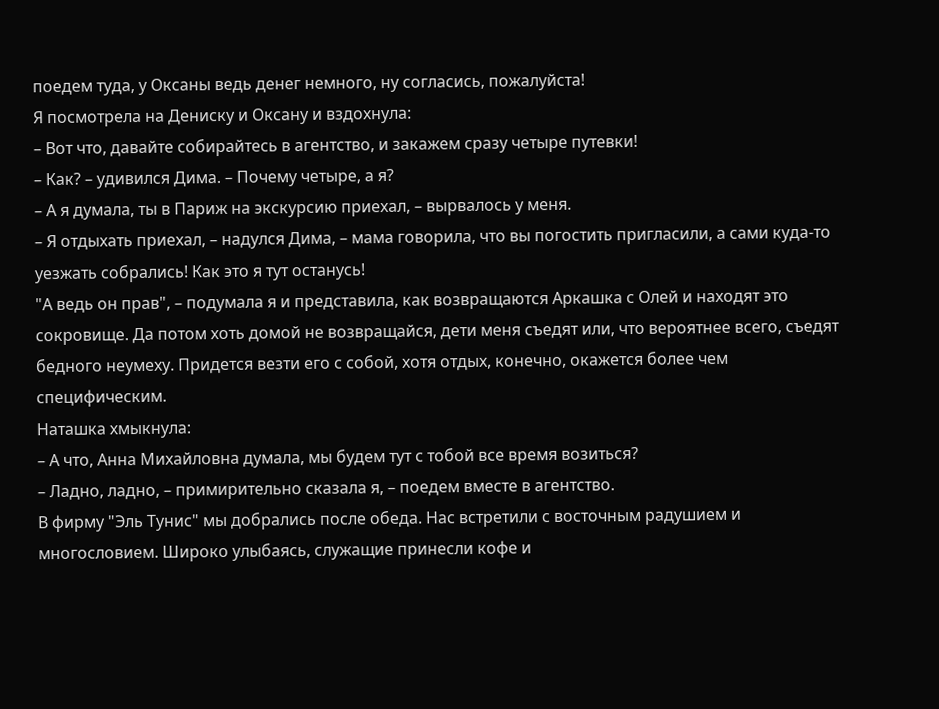поедем туда, у Оксаны ведь денег немного, ну согласись, пожалуйста!
Я посмотрела на Дениску и Оксану и вздохнула:
– Вот что, давайте собирайтесь в агентство, и закажем сразу четыре путевки!
– Как? – удивился Дима. – Почему четыре, а я?
– А я думала, ты в Париж на экскурсию приехал, – вырвалось у меня.
– Я отдыхать приехал, – надулся Дима, – мама говорила, что вы погостить пригласили, а сами куда-то уезжать собрались! Как это я тут останусь!
"А ведь он прав", – подумала я и представила, как возвращаются Аркашка с Олей и находят это сокровище. Да потом хоть домой не возвращайся, дети меня съедят или, что вероятнее всего, съедят бедного неумеху. Придется везти его с собой, хотя отдых, конечно, окажется более чем специфическим.
Наташка хмыкнула:
– А что, Анна Михайловна думала, мы будем тут с тобой все время возиться?
– Ладно, ладно, – примирительно сказала я, – поедем вместе в агентство.
В фирму "Эль Тунис" мы добрались после обеда. Нас встретили с восточным радушием и многословием. Широко улыбаясь, служащие принесли кофе и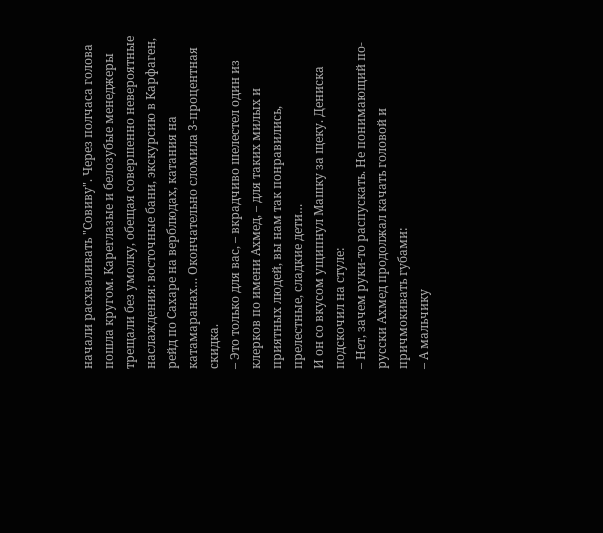начали расхваливать "Совиву". Через полчаса голова пошла кругом. Кареглазые и белозубые менеджеры трещали без умолку, обещая совершенно невероятные наслаждения: восточные бани, экскурсию в Карфаген, рейд по Сахаре на верблюдах, катания на катамаранах… Окончательно сломила 3-процентная скидка.
– Это только для вас, – вкрадчиво шелестел один из клерков по имени Ахмед, – для таких милых и приятных людей, вы нам так понравились, прелестные, сладкие дети…
И он со вкусом ущипнул Машку за щеку. Дениска подскочил на стуле:
– Нет, зачем руки-то распускать. Не понимающий по-русски Ахмед продолжал качать головой и причмокивать губами:
– А мальчику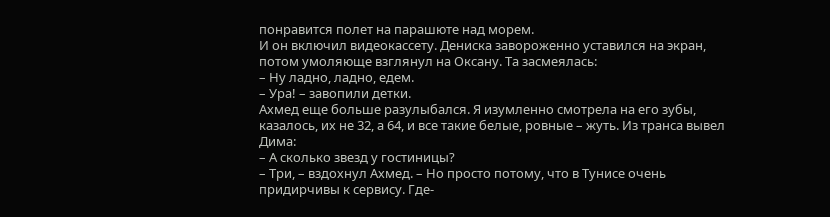понравится полет на парашюте над морем.
И он включил видеокассету. Дениска завороженно уставился на экран, потом умоляюще взглянул на Оксану. Та засмеялась:
– Ну ладно, ладно, едем.
– Ура! – завопили детки.
Ахмед еще больше разулыбался. Я изумленно смотрела на его зубы, казалось, их не 32, а 64, и все такие белые, ровные – жуть. Из транса вывел Дима:
– А сколько звезд у гостиницы?
– Три, – вздохнул Ахмед. – Но просто потому, что в Тунисе очень придирчивы к сервису. Где-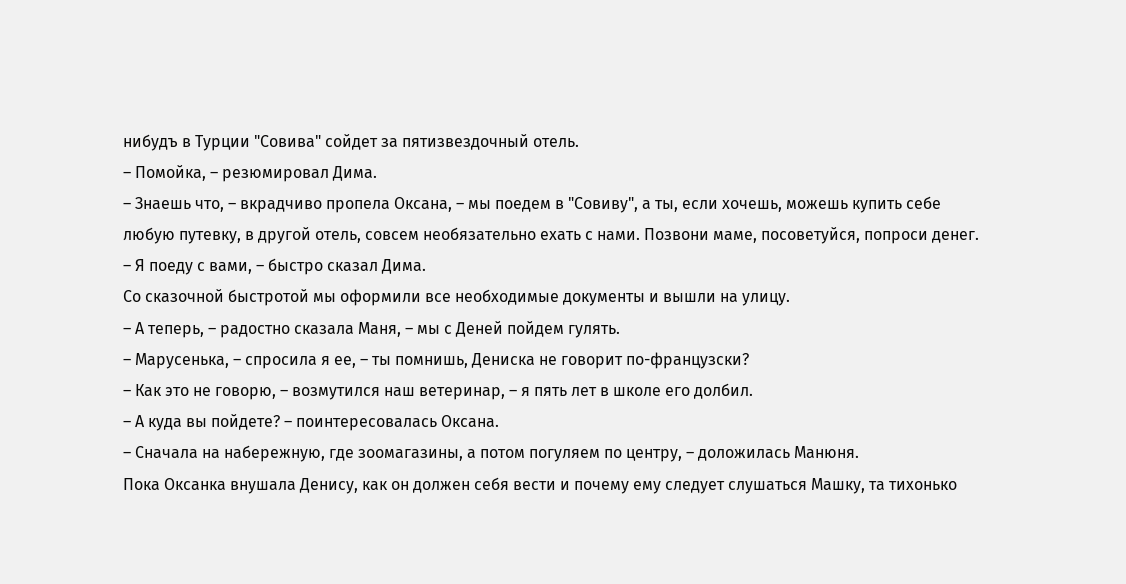нибудъ в Турции "Совива" сойдет за пятизвездочный отель.
– Помойка, – резюмировал Дима.
– Знаешь что, – вкрадчиво пропела Оксана, – мы поедем в "Совиву", а ты, если хочешь, можешь купить себе любую путевку, в другой отель, совсем необязательно ехать с нами. Позвони маме, посоветуйся, попроси денег.
– Я поеду с вами, – быстро сказал Дима.
Со сказочной быстротой мы оформили все необходимые документы и вышли на улицу.
– А теперь, – радостно сказала Маня, – мы с Деней пойдем гулять.
– Марусенька, – спросила я ее, – ты помнишь, Дениска не говорит по-французски?
– Как это не говорю, – возмутился наш ветеринар, – я пять лет в школе его долбил.
– А куда вы пойдете? – поинтересовалась Оксана.
– Сначала на набережную, где зоомагазины, а потом погуляем по центру, – доложилась Манюня.
Пока Оксанка внушала Денису, как он должен себя вести и почему ему следует слушаться Машку, та тихонько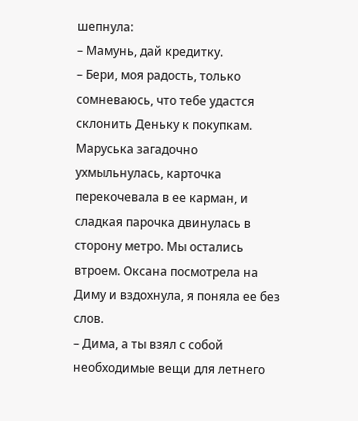шепнула:
– Мамунь, дай кредитку.
– Бери, моя радость, только сомневаюсь, что тебе удастся склонить Деньку к покупкам.
Маруська загадочно ухмыльнулась, карточка перекочевала в ее карман, и сладкая парочка двинулась в сторону метро. Мы остались втроем. Оксана посмотрела на Диму и вздохнула, я поняла ее без слов.
– Дима, а ты взял с собой необходимые вещи для летнего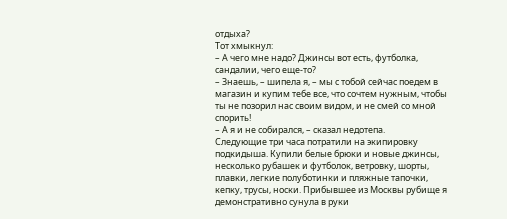отдыха?
Тот хмыкнул:
– А чего мне надо? Джинсы вот есть, футболка, сандалии, чего еще-то?
– Знаешь, – шипела я, – мы с тобой сейчас поедем в магазин и купим тебе все, что сочтем нужным, чтобы ты не позорил нас своим видом, и не смей со мной спорить!
– А я и не собирался, – сказал недотепа.
Следующие три часа потратили на экипировку подкидыша. Купили белые брюки и новые джинсы, несколько рубашек и футболок, ветровку, шорты, плавки, легкие полуботинки и пляжные тапочки, кепку, трусы, носки. Прибывшее из Москвы рубище я демонстративно сунула в руки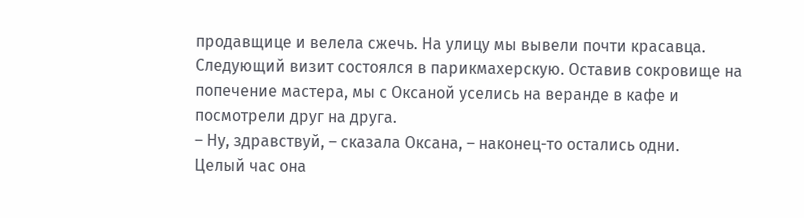продавщице и велела сжечь. На улицу мы вывели почти красавца. Следующий визит состоялся в парикмахерскую. Оставив сокровище на попечение мастера, мы с Оксаной уселись на веранде в кафе и посмотрели друг на друга.
– Ну, здравствуй, – сказала Оксана, – наконец-то остались одни.
Целый час она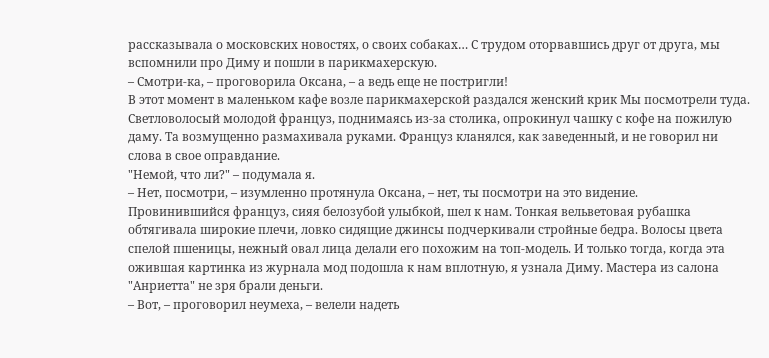рассказывала о московских новостях, о своих собаках… С трудом оторвавшись друг от друга, мы вспомнили про Диму и пошли в парикмахерскую.
– Смотри-ка, – проговорила Оксана, – а ведь еще не постригли!
В этот момент в маленьком кафе возле парикмахерской раздался женский крик Мы посмотрели туда. Светловолосый молодой француз, поднимаясь из-за столика, опрокинул чашку с кофе на пожилую даму. Та возмущенно размахивала руками. Француз кланялся, как заведенный, и не говорил ни слова в свое оправдание.
"Немой, что ли?" – подумала я.
– Нет, посмотри, – изумленно протянула Оксана, – нет, ты посмотри на это видение.
Провинившийся француз, сияя белозубой улыбкой, шел к нам. Тонкая вельветовая рубашка обтягивала широкие плечи, ловко сидящие джинсы подчеркивали стройные бедра. Волосы цвета спелой пшеницы, нежный овал лица делали его похожим на топ-модель. И только тогда, когда эта ожившая картинка из журнала мод подошла к нам вплотную, я узнала Диму. Мастера из салона "Анриетта" не зря брали деньги.
– Вот, – проговорил неумеха, – велели надеть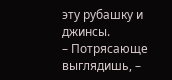эту рубашку и джинсы.
– Потрясающе выглядишь, –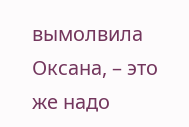вымолвила Оксана, – это же надо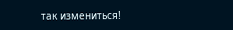так измениться!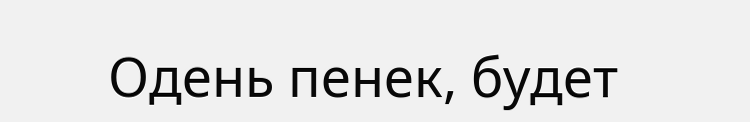Одень пенек, будет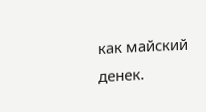как майский денек.